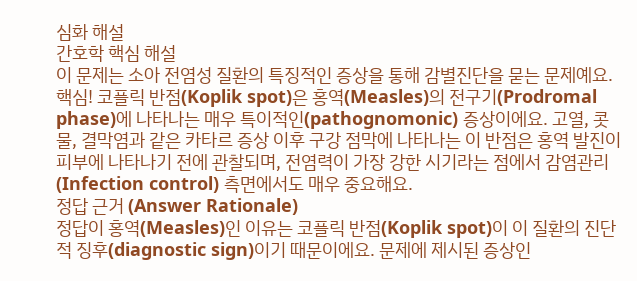심화 해설
간호학 핵심 해설
이 문제는 소아 전염성 질환의 특징적인 증상을 통해 감별진단을 묻는 문제예요. 핵심! 코플릭 반점(Koplik spot)은 홍역(Measles)의 전구기(Prodromal phase)에 나타나는 매우 특이적인(pathognomonic) 증상이에요. 고열, 콧물, 결막염과 같은 카타르 증상 이후 구강 점막에 나타나는 이 반점은 홍역 발진이 피부에 나타나기 전에 관찰되며, 전염력이 가장 강한 시기라는 점에서 감염관리(Infection control) 측면에서도 매우 중요해요.
정답 근거 (Answer Rationale)
정답이 홍역(Measles)인 이유는 코플릭 반점(Koplik spot)이 이 질환의 진단적 징후(diagnostic sign)이기 때문이에요. 문제에 제시된 증상인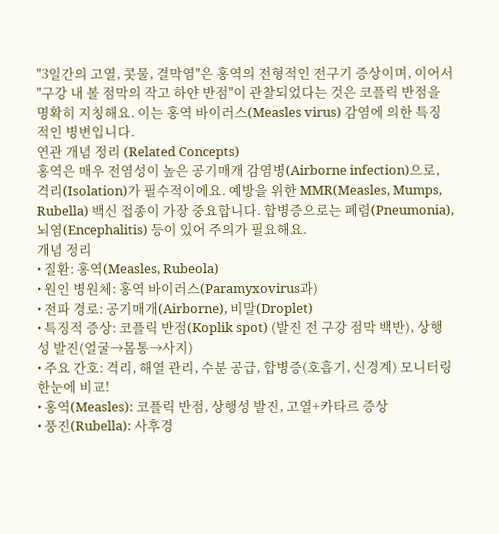"3일간의 고열, 콧물, 결막염"은 홍역의 전형적인 전구기 증상이며, 이어서 "구강 내 볼 점막의 작고 하얀 반점"이 관찰되었다는 것은 코플릭 반점을 명확히 지칭해요. 이는 홍역 바이러스(Measles virus) 감염에 의한 특징적인 병변입니다.
연관 개념 정리 (Related Concepts)
홍역은 매우 전염성이 높은 공기매개 감염병(Airborne infection)으로, 격리(Isolation)가 필수적이에요. 예방을 위한 MMR(Measles, Mumps, Rubella) 백신 접종이 가장 중요합니다. 합병증으로는 폐렴(Pneumonia), 뇌염(Encephalitis) 등이 있어 주의가 필요해요.
개념 정리
• 질환: 홍역(Measles, Rubeola)
• 원인 병원체: 홍역 바이러스(Paramyxovirus과)
• 전파 경로: 공기매개(Airborne), 비말(Droplet)
• 특징적 증상: 코플릭 반점(Koplik spot) (발진 전 구강 점막 백반), 상행성 발진(얼굴→몸통→사지)
• 주요 간호: 격리, 해열 관리, 수분 공급, 합병증(호흡기, 신경계) 모니터링
한눈에 비교!
• 홍역(Measles): 코플릭 반점, 상행성 발진, 고열+카타르 증상
• 풍진(Rubella): 사후경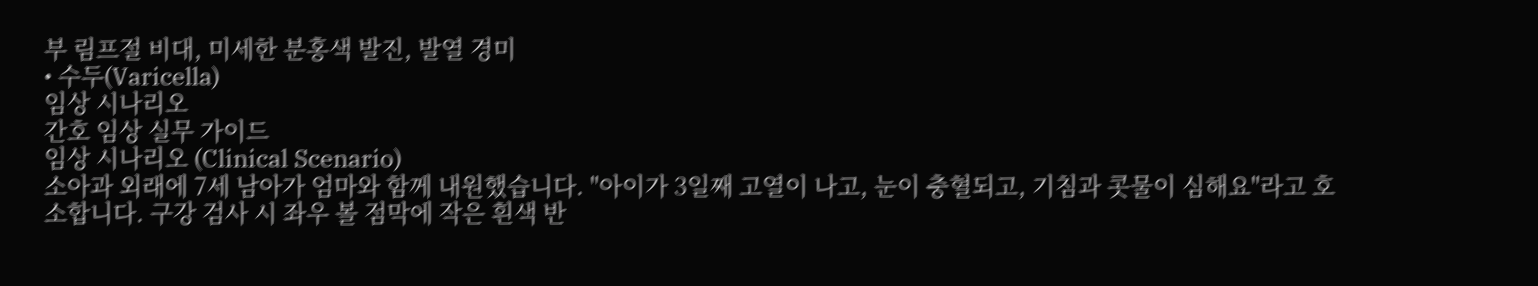부 림프절 비대, 미세한 분홍색 발진, 발열 경미
• 수두(Varicella)
임상 시나리오
간호 임상 실무 가이드
임상 시나리오 (Clinical Scenario)
소아과 외래에 7세 남아가 엄마와 함께 내원했습니다. "아이가 3일째 고열이 나고, 눈이 충혈되고, 기침과 콧물이 심해요"라고 호소합니다. 구강 검사 시 좌우 볼 점막에 작은 흰색 반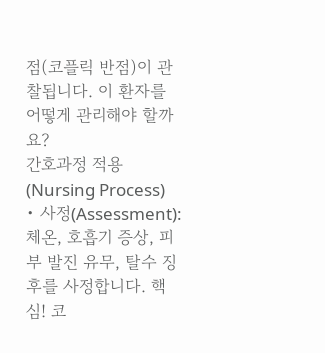점(코플릭 반점)이 관찰됩니다. 이 환자를 어떻게 관리해야 할까요?
간호과정 적용 (Nursing Process)
• 사정(Assessment): 체온, 호흡기 증상, 피부 발진 유무, 탈수 징후를 사정합니다. 핵심! 코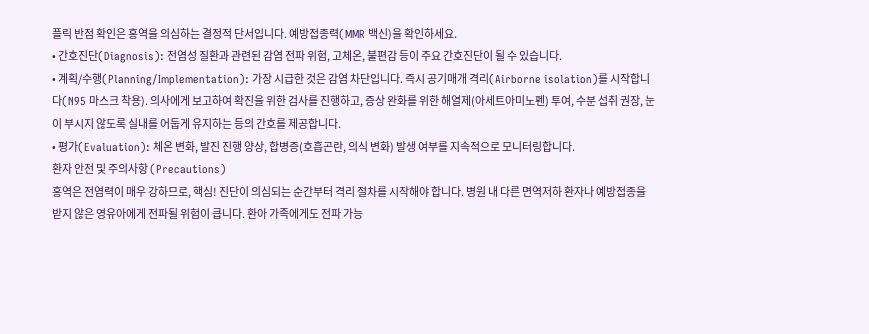플릭 반점 확인은 홍역을 의심하는 결정적 단서입니다. 예방접종력(MMR 백신)을 확인하세요.
• 간호진단(Diagnosis): 전염성 질환과 관련된 감염 전파 위험, 고체온, 불편감 등이 주요 간호진단이 될 수 있습니다.
• 계획/수행(Planning/Implementation): 가장 시급한 것은 감염 차단입니다. 즉시 공기매개 격리(Airborne isolation)를 시작합니다(N95 마스크 착용). 의사에게 보고하여 확진을 위한 검사를 진행하고, 증상 완화를 위한 해열제(아세트아미노펜) 투여, 수분 섭취 권장, 눈이 부시지 않도록 실내를 어둡게 유지하는 등의 간호를 제공합니다.
• 평가(Evaluation): 체온 변화, 발진 진행 양상, 합병증(호흡곤란, 의식 변화) 발생 여부를 지속적으로 모니터링합니다.
환자 안전 및 주의사항 (Precautions)
홍역은 전염력이 매우 강하므로, 핵심! 진단이 의심되는 순간부터 격리 절차를 시작해야 합니다. 병원 내 다른 면역저하 환자나 예방접종을 받지 않은 영유아에게 전파될 위험이 큽니다. 환아 가족에게도 전파 가능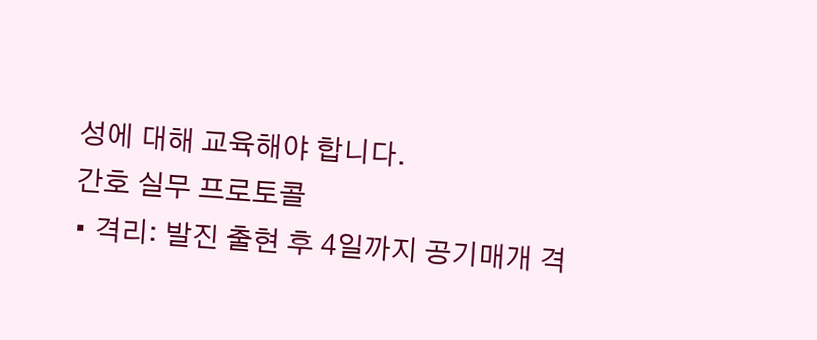성에 대해 교육해야 합니다.
간호 실무 프로토콜
• 격리: 발진 출현 후 4일까지 공기매개 격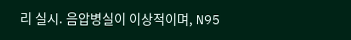리 실시. 음압병실이 이상적이며, N95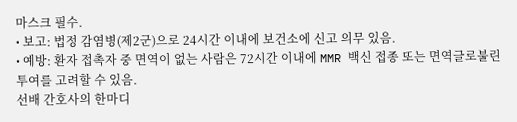마스크 필수.
• 보고: 법정 감염병(제2군)으로 24시간 이내에 보건소에 신고 의무 있음.
• 예방: 환자 접촉자 중 면역이 없는 사람은 72시간 이내에 MMR 백신 접종 또는 면역글로불린 투여를 고려할 수 있음.
선배 간호사의 한마디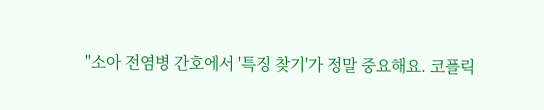"소아 전염병 간호에서 '특징 찾기'가 정말 중요해요. 코플릭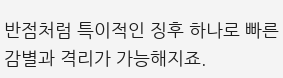반점처럼 특이적인 징후 하나로 빠른 감별과 격리가 가능해지죠.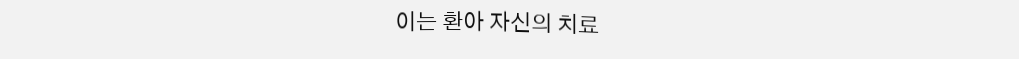이는 환아 자신의 치료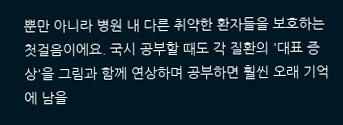뿐만 아니라 병원 내 다른 취약한 환자들을 보호하는 첫걸음이에요. 국시 공부할 때도 각 질환의 '대표 증상'을 그림과 함께 연상하며 공부하면 훨씬 오래 기억에 남을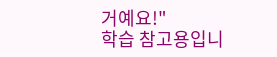거예요!"
학습 참고용입니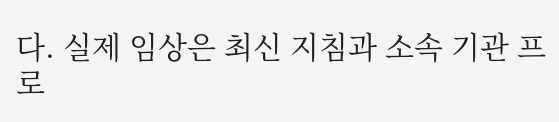다. 실제 임상은 최신 지침과 소속 기관 프로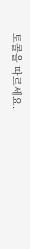토콜을 따르세요.